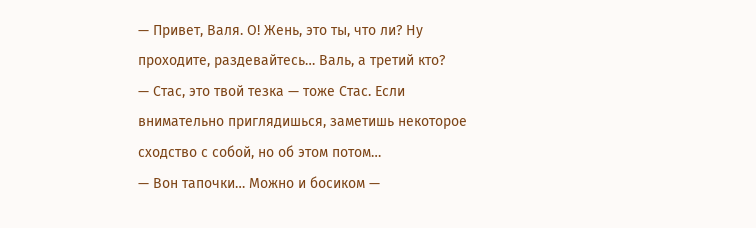— Привет, Валя. О! Жень, это ты, что ли? Ну проходите, раздевайтесь… Валь, а третий кто?
— Стас, это твой тезка — тоже Стас. Если внимательно приглядишься, заметишь некоторое сходство с собой, но об этом потом…
— Вон тапочки… Можно и босиком —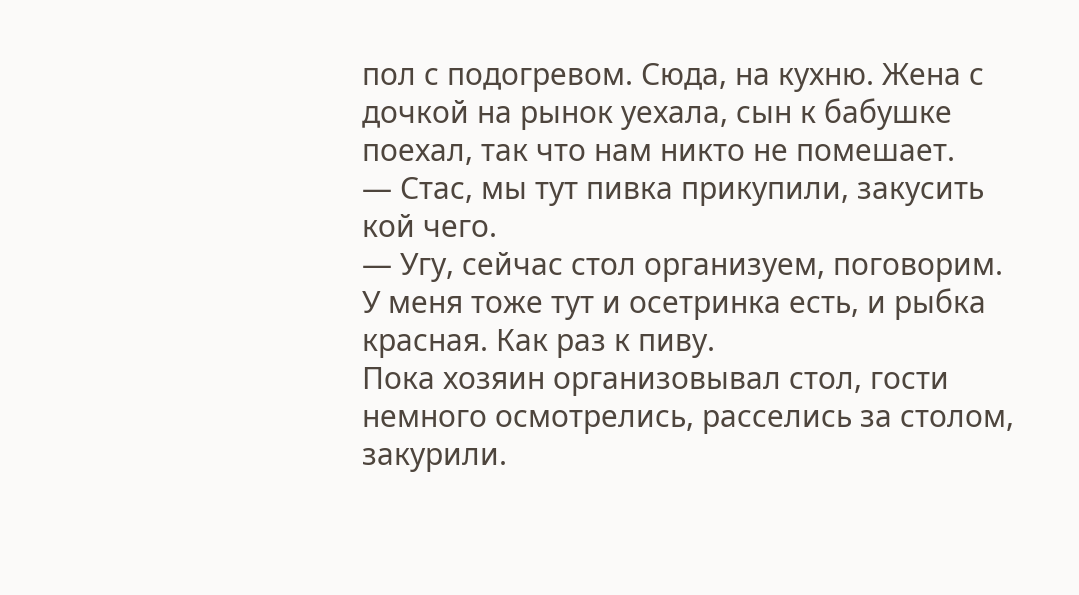пол с подогревом. Сюда, на кухню. Жена с дочкой на рынок уехала, сын к бабушке поехал, так что нам никто не помешает.
— Стас, мы тут пивка прикупили, закусить кой чего.
— Угу, сейчас стол организуем, поговорим. У меня тоже тут и осетринка есть, и рыбка красная. Как раз к пиву.
Пока хозяин организовывал стол, гости немного осмотрелись, расселись за столом, закурили.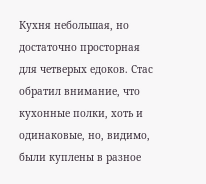Кухня небольшая, но достаточно просторная для четверых едоков. Стас обратил внимание, что кухонные полки, хоть и одинаковые, но, видимо, были куплены в разное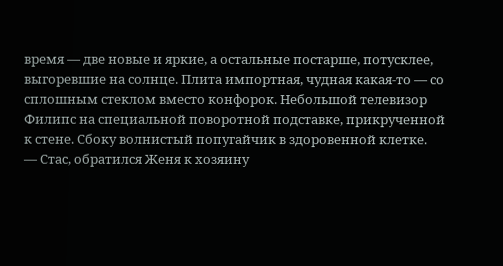время — две новые и яркие, а остальные постарше, потусклее, выгоревшие на солнце. Плита импортная, чудная какая-то — со сплошным стеклом вместо конфорок. Небольшой телевизор Филипс на специальной поворотной подставке, прикрученной к стене. Сбоку волнистый попугайчик в здоровенной клетке.
— Стас, обратился Женя к хозяину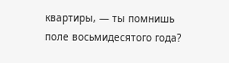квартиры, — ты помнишь поле восьмидесятого года?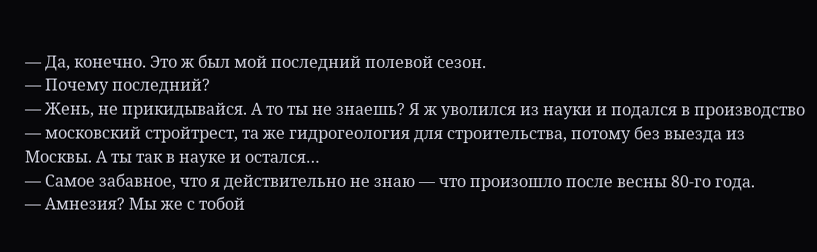— Да, конечно. Это ж был мой последний полевой сезон.
— Почему последний?
— Жень, не прикидывайся. А то ты не знаешь? Я ж уволился из науки и подался в производство — московский стройтрест, та же гидрогеология для строительства, потому без выезда из Москвы. А ты так в науке и остался…
— Самое забавное, что я действительно не знаю — что произошло после весны 80-го года.
— Амнезия? Мы же с тобой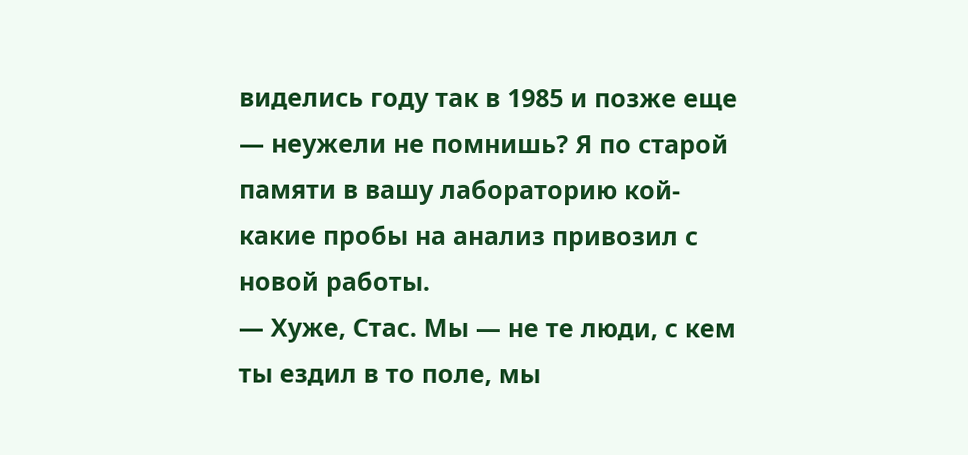виделись году так в 1985 и позже еще — неужели не помнишь? Я по старой памяти в вашу лабораторию кой-какие пробы на анализ привозил с новой работы.
— Хуже, Стас. Мы — не те люди, с кем ты ездил в то поле, мы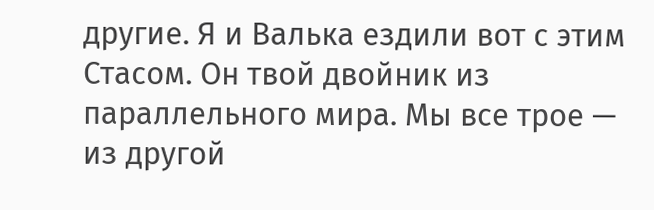другие. Я и Валька ездили вот с этим Стасом. Он твой двойник из параллельного мира. Мы все трое — из другой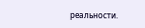реальности.